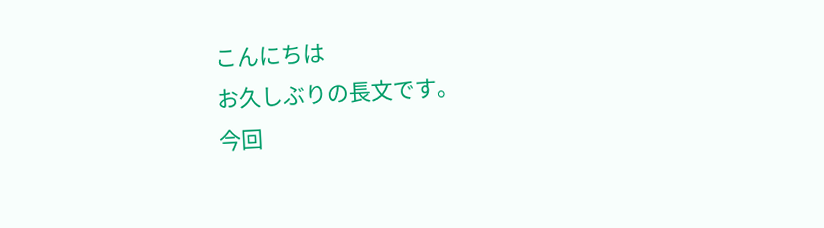こんにちは
お久しぶりの長文です。
今回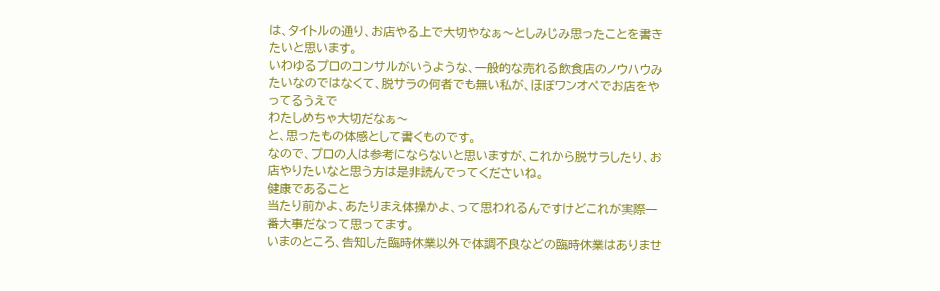は、タイトルの通り、お店やる上で大切やなぁ〜としみじみ思ったことを書きたいと思います。
いわゆるプロのコンサルがいうような、一般的な売れる飲食店のノウハウみたいなのではなくて、脱サラの何者でも無い私が、ほぼワンオペでお店をやってるうえで
わたしめちゃ大切だなぁ〜
と、思ったもの体感として書くものです。
なので、プロの人は参考にならないと思いますが、これから脱サラしたり、お店やりたいなと思う方は是非読んでってくださいね。
健康であること
当たり前かよ、あたりまえ体操かよ、って思われるんですけどこれが実際一番大事だなって思ってます。
いまのところ、告知した臨時休業以外で体調不良などの臨時休業はありませ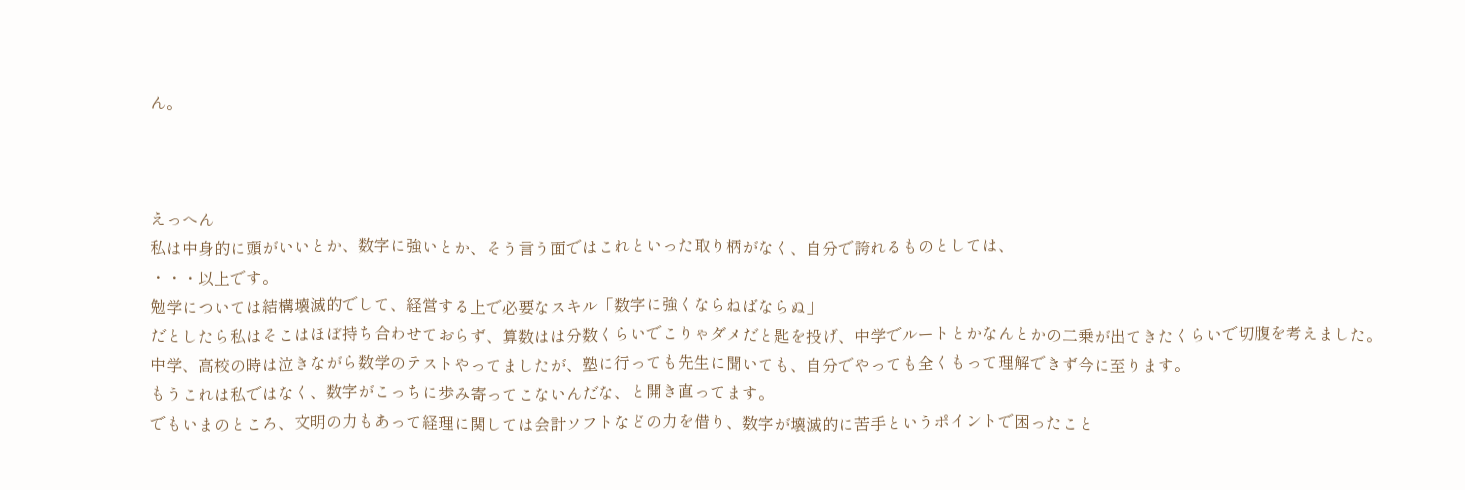ん。



えっへん
私は中身的に頭がいいとか、数字に強いとか、そう言う面ではこれといった取り柄がなく、自分で誇れるものとしては、
・・・以上です。
勉学については結構壊滅的でして、経営する上で必要なスキル「数字に強くならねばならぬ」
だとしたら私はそこはほぼ持ち合わせておらず、算数はは分数くらいでこりゃダメだと匙を投げ、中学でルートとかなんとかの二乗が出てきたくらいで切腹を考えました。
中学、高校の時は泣きながら数学のテストやってましたが、塾に行っても先生に聞いても、自分でやっても全くもって理解できず今に至ります。
もうこれは私ではなく、数字がこっちに歩み寄ってこないんだな、と開き直ってます。
でもいまのところ、文明の力もあって経理に関しては会計ソフトなどの力を借り、数字が壊滅的に苦手というポイントで困ったこと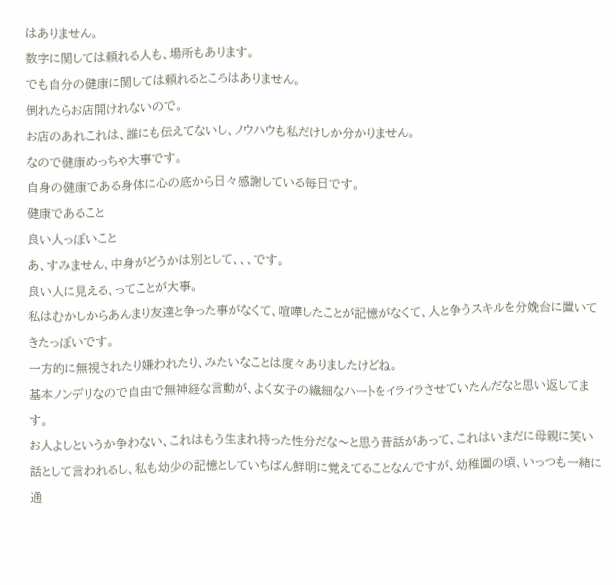はありません。
数字に関しては頼れる人も、場所もあります。
でも自分の健康に関しては頼れるところはありません。
倒れたらお店開けれないので。
お店のあれこれは、誰にも伝えてないし、ノウハウも私だけしか分かりません。
なので健康めっちゃ大事です。
自身の健康である身体に心の底から日々感謝している毎日です。
健康であること
良い人っぽいこと
あ、すみません、中身がどうかは別として、、、です。
良い人に見える、ってことが大事。
私はむかしからあんまり友達と争った事がなくて、喧嘩したことが記憶がなくて、人と争うスキルを分娩台に置いてきたっぽいです。
一方的に無視されたり嫌われたり、みたいなことは度々ありましたけどね。
基本ノンデリなので自由で無神経な言動が、よく女子の繊細なハートをイライラさせていたんだなと思い返してます。
お人よしというか争わない、これはもう生まれ持った性分だな〜と思う昔話があって、これはいまだに母親に笑い話として言われるし、私も幼少の記憶としていちばん鮮明に覚えてることなんですが、幼稚園の頃、いっつも一緒に通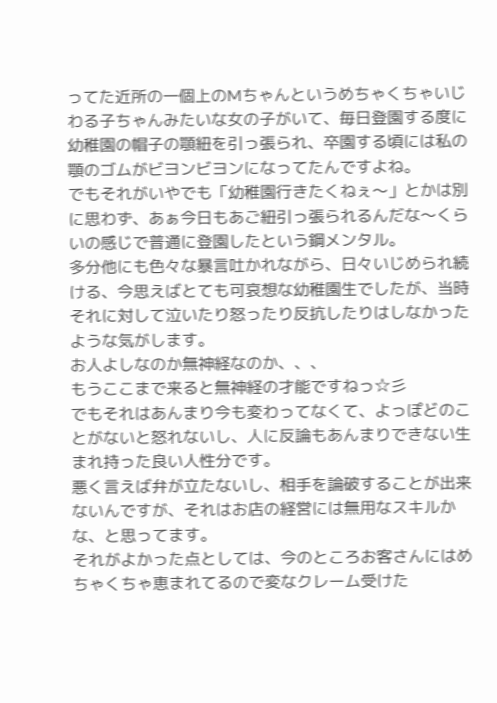ってた近所の一個上のMちゃんというめちゃくちゃいじわる子ちゃんみたいな女の子がいて、毎日登園する度に幼稚園の帽子の顎紐を引っ張られ、卒園する頃には私の顎のゴムがビヨンビヨンになってたんですよね。
でもそれがいやでも「幼稚園行きたくねぇ〜」とかは別に思わず、あぁ今日もあご紐引っ張られるんだな〜くらいの感じで普通に登園したという鋼メンタル。
多分他にも色々な暴言吐かれながら、日々いじめられ続ける、今思えばとても可哀想な幼稚園生でしたが、当時それに対して泣いたり怒ったり反抗したりはしなかったような気がします。
お人よしなのか無神経なのか、、、
もうここまで来ると無神経の才能ですねっ☆彡
でもそれはあんまり今も変わってなくて、よっぽどのことがないと怒れないし、人に反論もあんまりできない生まれ持った良い人性分です。
悪く言えば弁が立たないし、相手を論破することが出来ないんですが、それはお店の経営には無用なスキルかな、と思ってます。
それがよかった点としては、今のところお客さんにはめちゃくちゃ恵まれてるので変なクレーム受けた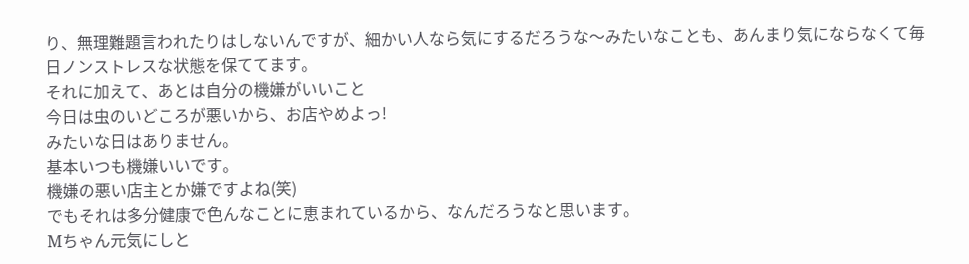り、無理難題言われたりはしないんですが、細かい人なら気にするだろうな〜みたいなことも、あんまり気にならなくて毎日ノンストレスな状態を保ててます。
それに加えて、あとは自分の機嫌がいいこと
今日は虫のいどころが悪いから、お店やめよっ!
みたいな日はありません。
基本いつも機嫌いいです。
機嫌の悪い店主とか嫌ですよね(笑)
でもそれは多分健康で色んなことに恵まれているから、なんだろうなと思います。
Mちゃん元気にしと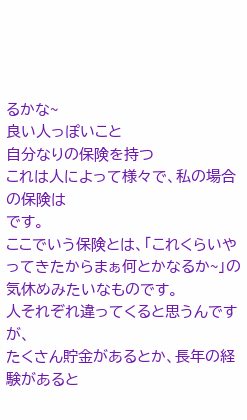るかな~
良い人っぽいこと
自分なりの保険を持つ
これは人によって様々で、私の場合の保険は
です。
ここでいう保険とは、「これくらいやってきたからまぁ何とかなるか~」の気休めみたいなものです。
人それぞれ違ってくると思うんですが、
たくさん貯金があるとか、長年の経験があると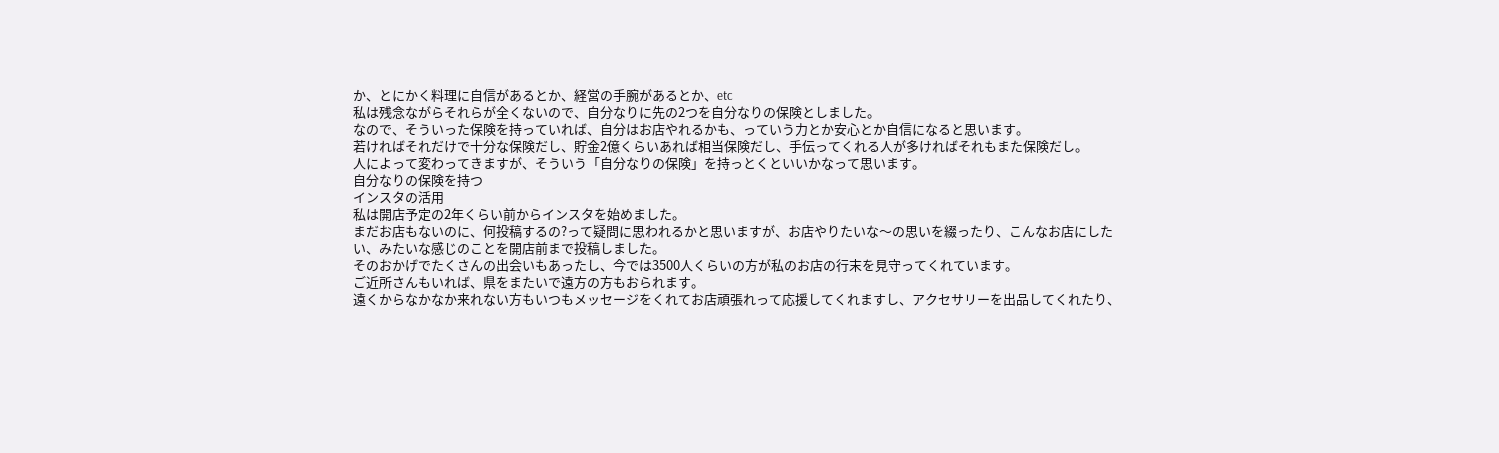か、とにかく料理に自信があるとか、経営の手腕があるとか、etc
私は残念ながらそれらが全くないので、自分なりに先の2つを自分なりの保険としました。
なので、そういった保険を持っていれば、自分はお店やれるかも、っていう力とか安心とか自信になると思います。
若ければそれだけで十分な保険だし、貯金2億くらいあれば相当保険だし、手伝ってくれる人が多ければそれもまた保険だし。
人によって変わってきますが、そういう「自分なりの保険」を持っとくといいかなって思います。
自分なりの保険を持つ
インスタの活用
私は開店予定の2年くらい前からインスタを始めました。
まだお店もないのに、何投稿するの?って疑問に思われるかと思いますが、お店やりたいな〜の思いを綴ったり、こんなお店にしたい、みたいな感じのことを開店前まで投稿しました。
そのおかげでたくさんの出会いもあったし、今では3500人くらいの方が私のお店の行末を見守ってくれています。
ご近所さんもいれば、県をまたいで遠方の方もおられます。
遠くからなかなか来れない方もいつもメッセージをくれてお店頑張れって応援してくれますし、アクセサリーを出品してくれたり、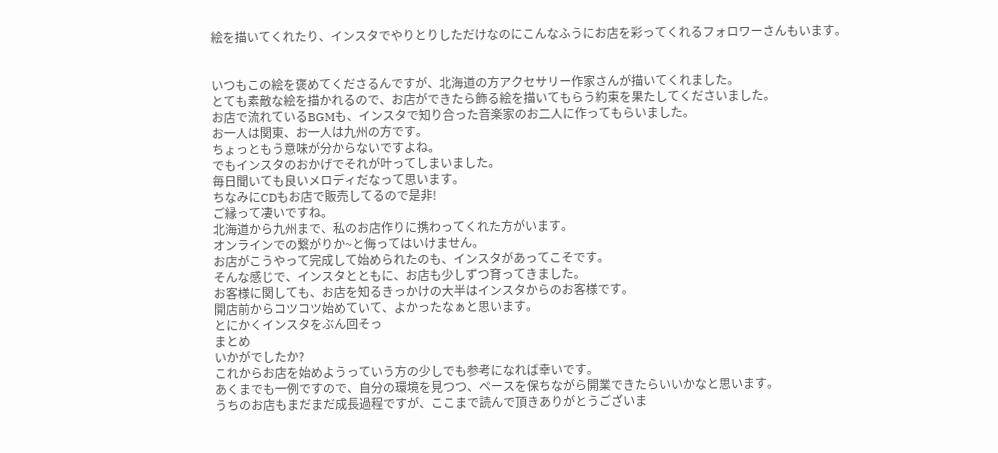絵を描いてくれたり、インスタでやりとりしただけなのにこんなふうにお店を彩ってくれるフォロワーさんもいます。


いつもこの絵を褒めてくださるんですが、北海道の方アクセサリー作家さんが描いてくれました。
とても素敵な絵を描かれるので、お店ができたら飾る絵を描いてもらう約束を果たしてくださいました。
お店で流れているBGMも、インスタで知り合った音楽家のお二人に作ってもらいました。
お一人は関東、お一人は九州の方です。
ちょっともう意味が分からないですよね。
でもインスタのおかげでそれが叶ってしまいました。
毎日聞いても良いメロディだなって思います。
ちなみにCDもお店で販売してるので是非!
ご縁って凄いですね。
北海道から九州まで、私のお店作りに携わってくれた方がいます。
オンラインでの繋がりか~と侮ってはいけません。
お店がこうやって完成して始められたのも、インスタがあってこそです。
そんな感じで、インスタとともに、お店も少しずつ育ってきました。
お客様に関しても、お店を知るきっかけの大半はインスタからのお客様です。
開店前からコツコツ始めていて、よかったなぁと思います。
とにかくインスタをぶん回そっ
まとめ
いかがでしたか?
これからお店を始めようっていう方の少しでも参考になれば幸いです。
あくまでも一例ですので、自分の環境を見つつ、ペースを保ちながら開業できたらいいかなと思います。
うちのお店もまだまだ成長過程ですが、ここまで読んで頂きありがとうございま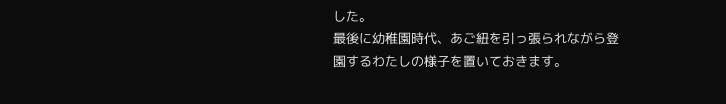した。
最後に幼稚園時代、あご紐を引っ張られながら登園するわたしの様子を置いておきます。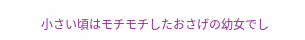小さい頃はモチモチしたおさげの幼女でし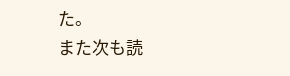た。
また次も読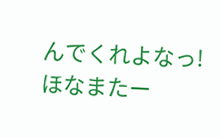んでくれよなっ!
ほなまたー